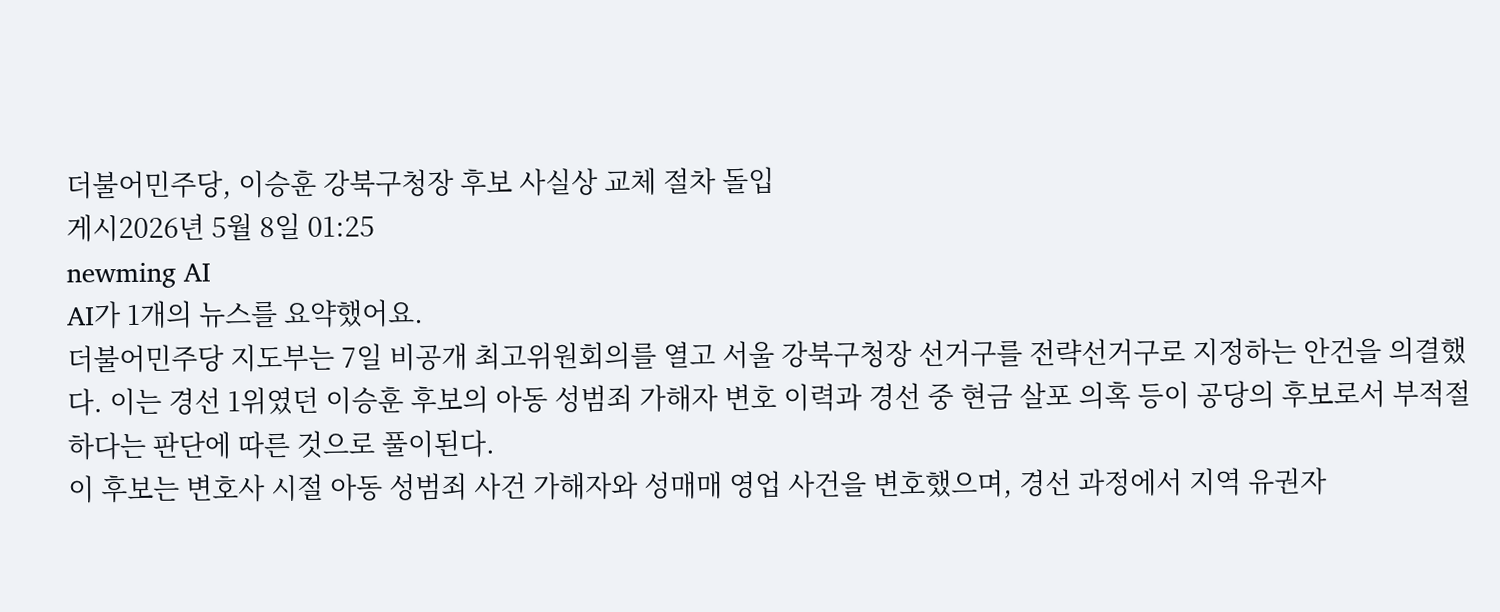더불어민주당, 이승훈 강북구청장 후보 사실상 교체 절차 돌입
게시2026년 5월 8일 01:25
newming AI
AI가 1개의 뉴스를 요약했어요.
더불어민주당 지도부는 7일 비공개 최고위원회의를 열고 서울 강북구청장 선거구를 전략선거구로 지정하는 안건을 의결했다. 이는 경선 1위였던 이승훈 후보의 아동 성범죄 가해자 변호 이력과 경선 중 현금 살포 의혹 등이 공당의 후보로서 부적절하다는 판단에 따른 것으로 풀이된다.
이 후보는 변호사 시절 아동 성범죄 사건 가해자와 성매매 영업 사건을 변호했으며, 경선 과정에서 지역 유권자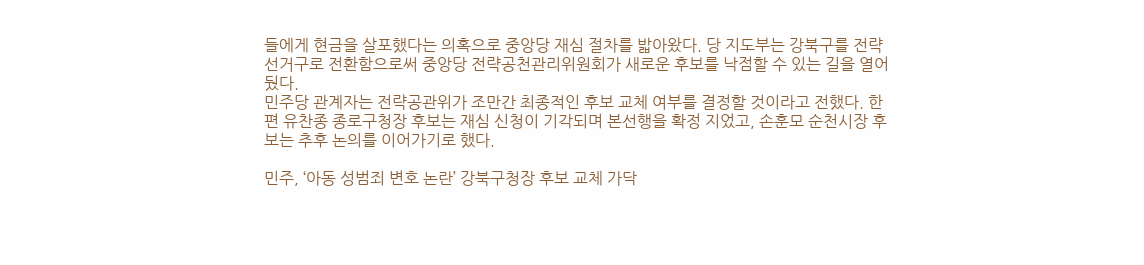들에게 현금을 살포했다는 의혹으로 중앙당 재심 절차를 밟아왔다. 당 지도부는 강북구를 전략선거구로 전환함으로써 중앙당 전략공천관리위원회가 새로운 후보를 낙점할 수 있는 길을 열어뒀다.
민주당 관계자는 전략공관위가 조만간 최종적인 후보 교체 여부를 결정할 것이라고 전했다. 한편 유찬종 종로구청장 후보는 재심 신청이 기각되며 본선행을 확정 지었고, 손훈모 순천시장 후보는 추후 논의를 이어가기로 했다.

민주, ‘아동 성범죄 변호 논란’ 강북구청장 후보 교체 가닥